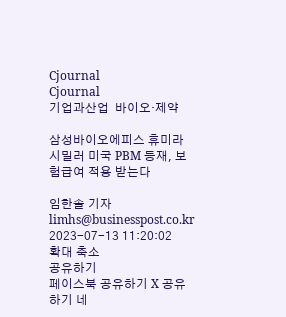Cjournal
Cjournal
기업과산업  바이오·제약

삼성바이오에피스 휴미라 시밀러 미국 PBM 등재, 보험급여 적용 받는다

임한솔 기자 limhs@businesspost.co.kr 2023-07-13 11:20:02
확대 축소
공유하기
페이스북 공유하기 X 공유하기 네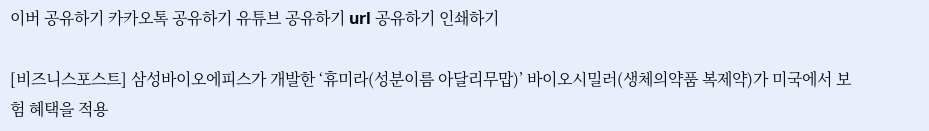이버 공유하기 카카오톡 공유하기 유튜브 공유하기 url 공유하기 인쇄하기

[비즈니스포스트] 삼성바이오에피스가 개발한 ‘휴미라(성분이름 아달리무맙)’ 바이오시밀러(생체의약품 복제약)가 미국에서 보험 혜택을 적용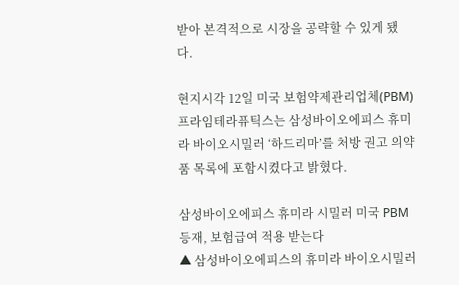받아 본격적으로 시장을 공략할 수 있게 됐다.

현지시각 12일 미국 보험약제관리업체(PBM) 프라임테라퓨틱스는 삼성바이오에피스 휴미라 바이오시밀러 ‘하드리마’를 처방 권고 의약품 목록에 포함시켰다고 밝혔다.

삼성바이오에피스 휴미라 시밀러 미국 PBM 등재, 보험급여 적용 받는다
▲ 삼성바이오에피스의 휴미라 바이오시밀러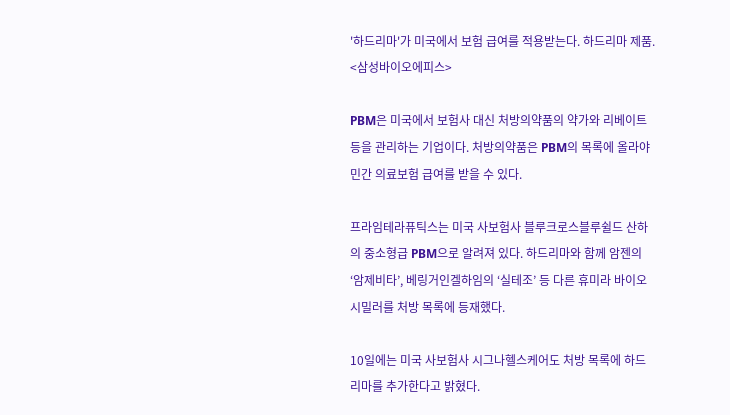'하드리마'가 미국에서 보험 급여를 적용받는다. 하드리마 제품. <삼성바이오에피스>

PBM은 미국에서 보험사 대신 처방의약품의 약가와 리베이트 등을 관리하는 기업이다. 처방의약품은 PBM의 목록에 올라야 민간 의료보험 급여를 받을 수 있다.

프라임테라퓨틱스는 미국 사보험사 블루크로스블루쉴드 산하의 중소형급 PBM으로 알려져 있다. 하드리마와 함께 암젠의 ‘암제비타’, 베링거인겔하임의 ‘실테조’ 등 다른 휴미라 바이오시밀러를 처방 목록에 등재했다.

10일에는 미국 사보험사 시그나헬스케어도 처방 목록에 하드리마를 추가한다고 밝혔다.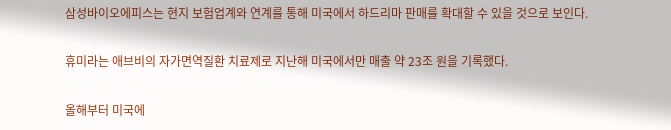삼성바이오에피스는 현지 보험업계와 연계를 통해 미국에서 하드리마 판매를 확대할 수 있을 것으로 보인다.

휴미라는 애브비의 자가면역질환 치료제로 지난해 미국에서만 매출 약 23조 원을 기록했다.

올해부터 미국에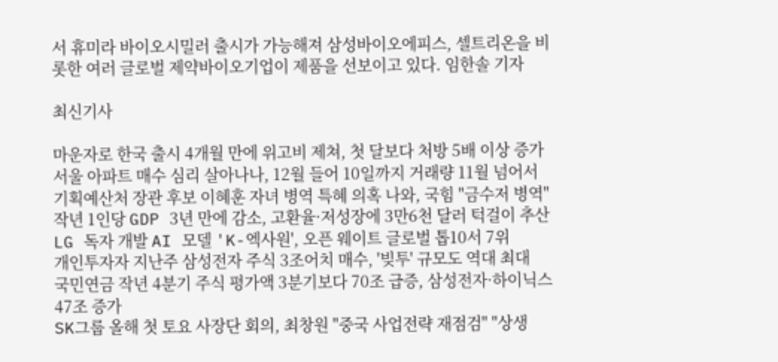서 휴미라 바이오시밀러 출시가 가능해져 삼성바이오에피스, 셀트리온을 비롯한 여러 글로벌 제약바이오기업이 제품을 선보이고 있다. 임한솔 기자

최신기사

마운자로 한국 출시 4개월 만에 위고비 제쳐, 첫 달보다 처방 5배 이상 증가
서울 아파트 매수 심리 살아나나, 12월 들어 10일까지 거래량 11월 넘어서
기획예산처 장관 후보 이혜훈 자녀 병역 특혜 의혹 나와, 국힘 "금수저 병역"
작년 1인당 GDP 3년 만에 감소, 고환율·저성장에 3만6천 달러 턱걸이 추산
LG 독자 개발 AI 모델 'K-엑사원', 오픈 웨이트 글로벌 톱10서 7위
개인투자자 지난주 삼성전자 주식 3조어치 매수, '빚투' 규모도 역대 최대
국민연금 작년 4분기 주식 평가액 3분기보다 70조 급증, 삼성전자·하이닉스 47조 증가
SK그룹 올해 첫 토요 사장단 회의, 최창원 "중국 사업전략 재점검" "상생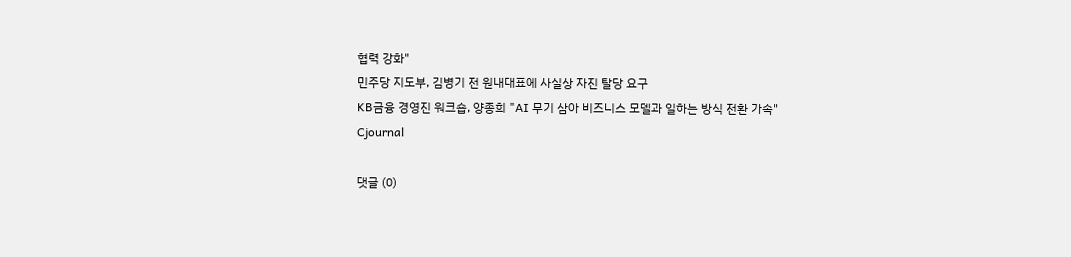협력 강화"
민주당 지도부, 김병기 전 원내대표에 사실상 자진 탈당 요구
KB금융 경영진 워크숍, 양종희 "AI 무기 삼아 비즈니스 모델과 일하는 방식 전환 가속"
Cjournal

댓글 (0)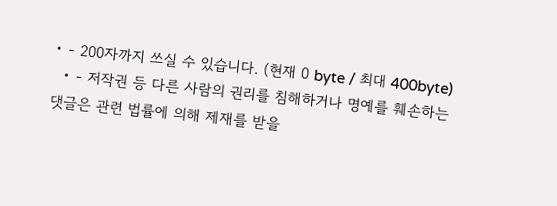• - 200자까지 쓰실 수 있습니다. (현재 0 byte / 최대 400byte)
  • - 저작권 등 다른 사람의 권리를 침해하거나 명예를 훼손하는 댓글은 관련 법률에 의해 제재를 받을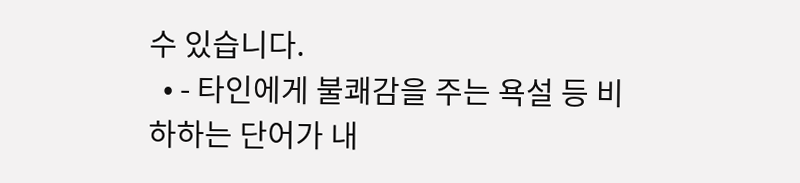수 있습니다.
  • - 타인에게 불쾌감을 주는 욕설 등 비하하는 단어가 내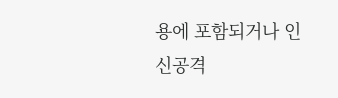용에 포함되거나 인신공격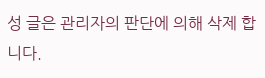성 글은 관리자의 판단에 의해 삭제 합니다.